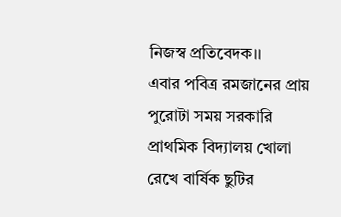নিজস্ব প্রতিবেদক।।
এবার পবিত্র রমজানের প্রায় পুরোটা সময় সরকারি প্রাথমিক বিদ্যালয় খোলা রেখে বার্ষিক ছুটির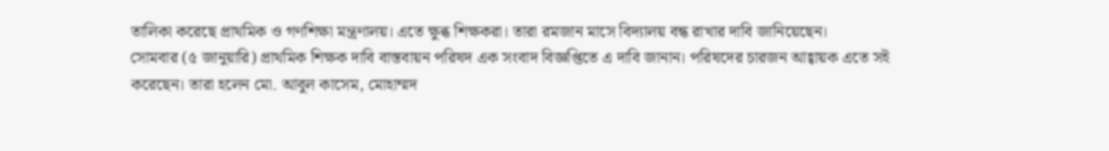তালিকা করেছে প্রাথমিক ও গণশিক্ষা মন্ত্রণালয়। এতে ক্ষুব্ধ শিক্ষকরা। তারা রমজান মাসে বিদ্যালয় বন্ধ রাখার দাবি জানিয়েছেন।
সোমবার (৫ জানুয়ারি) প্রাথমিক শিক্ষক দাবি বাস্তবায়ন পরিষদ এক সংবাদ বিজ্ঞপ্তিতে এ দাবি জানান। পরিষদের চারজন আহ্বায়ক এতে সই করেছেন। তারা হলেন মো. আবুল কাসেম, মোহাম্মদ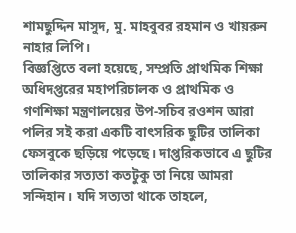শামছুদ্দিন মাসুদ, মু. মাহবুবর রহমান ও খায়রুন নাহার লিপি।
বিজ্ঞপ্তিতে বলা হয়েছে, সম্প্রতি প্রাথমিক শিক্ষা অধিদপ্তরের মহাপরিচালক ও প্রাথমিক ও গণশিক্ষা মন্ত্রণালয়ের উপ-সচিব রওশন আরা পলির সই করা একটি বাৎসরিক ছুটির তালিকা ফেসবুকে ছড়িয়ে পড়েছে। দাপ্তরিকভাবে এ ছুটির তালিকার সত্যতা কতটুকু তা নিয়ে আমরা সন্দিহান। যদি সত্যতা থাকে তাহলে,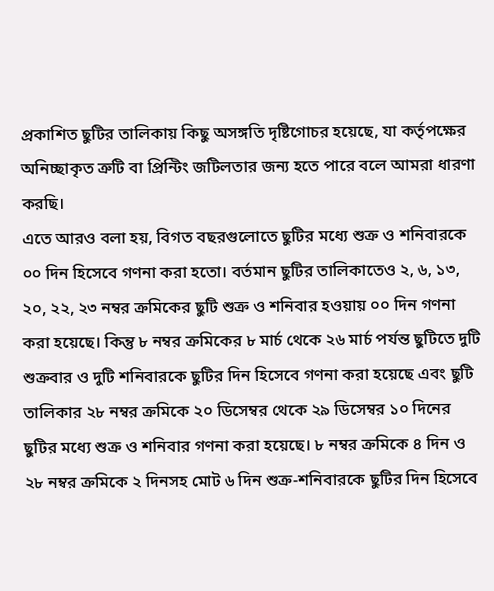প্রকাশিত ছুটির তালিকায় কিছু অসঙ্গতি দৃষ্টিগোচর হয়েছে, যা কর্তৃপক্ষের অনিচ্ছাকৃত ত্রুটি বা প্রিন্টিং জটিলতার জন্য হতে পারে বলে আমরা ধারণা করছি।
এতে আরও বলা হয়, বিগত বছরগুলোতে ছুটির মধ্যে শুক্র ও শনিবারকে ০০ দিন হিসেবে গণনা করা হতো। বর্তমান ছুটির তালিকাতেও ২, ৬, ১৩, ২০, ২২, ২৩ নম্বর ক্রমিকের ছুটি শুক্র ও শনিবার হওয়ায় ০০ দিন গণনা করা হয়েছে। কিন্তু ৮ নম্বর ক্রমিকের ৮ মার্চ থেকে ২৬ মার্চ পর্যন্ত ছুটিতে দুটি শুক্রবার ও দুটি শনিবারকে ছুটির দিন হিসেবে গণনা করা হয়েছে এবং ছুটি তালিকার ২৮ নম্বর ক্রমিকে ২০ ডিসেম্বর থেকে ২৯ ডিসেম্বর ১০ দিনের ছুটির মধ্যে শুক্র ও শনিবার গণনা করা হয়েছে। ৮ নম্বর ক্রমিকে ৪ দিন ও ২৮ নম্বর ক্রমিকে ২ দিনসহ মোট ৬ দিন শুক্র-শনিবারকে ছুটির দিন হিসেবে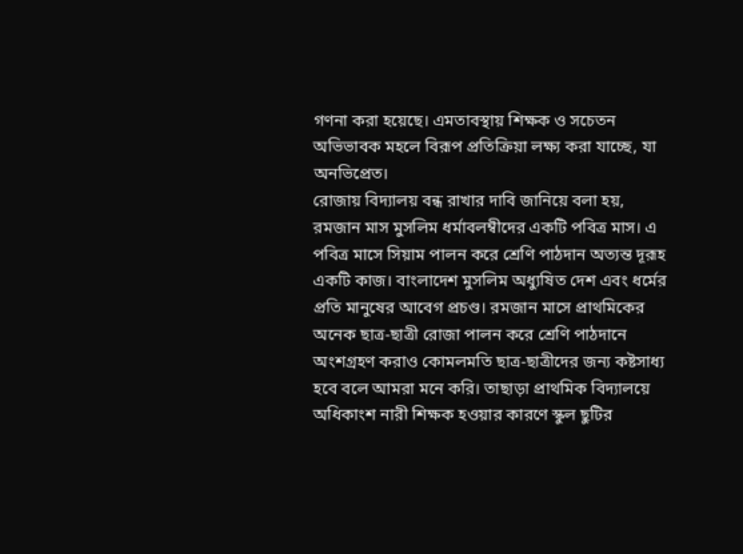গণনা করা হয়েছে। এমতাবস্থায় শিক্ষক ও সচেতন অভিভাবক মহলে বিরূপ প্রতিক্রিয়া লক্ষ্য করা যাচ্ছে, যা অনভিপ্রেত।
রোজায় বিদ্যালয় বন্ধ রাখার দাবি জানিয়ে বলা হয়, রমজান মাস মুসলিম ধর্মাবলম্বীদের একটি পবিত্র মাস। এ পবিত্র মাসে সিয়াম পালন করে শ্রেণি পাঠদান অত্যন্ত দূরূহ একটি কাজ। বাংলাদেশ মুসলিম অধ্যুষিত দেশ এবং ধর্মের প্রতি মানুষের আবেগ প্রচণ্ড। রমজান মাসে প্রাথমিকের অনেক ছাত্র-ছাত্রী রোজা পালন করে শ্রেণি পাঠদানে অংশগ্রহণ করাও কোমলমতি ছাত্র-ছাত্রীদের জন্য কষ্টসাধ্য হবে বলে আমরা মনে করি। তাছাড়া প্রাথমিক বিদ্যালয়ে অধিকাংশ নারী শিক্ষক হওয়ার কারণে স্কুল ছুটির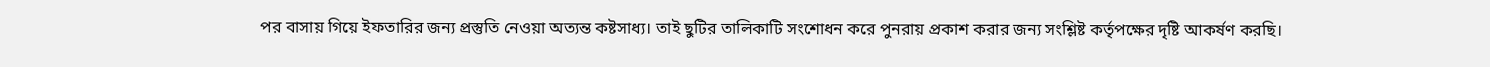পর বাসায় গিয়ে ইফতারির জন্য প্রস্তুতি নেওয়া অত্যন্ত কষ্টসাধ্য। তাই ছুটির তালিকাটি সংশোধন করে পুনরায় প্রকাশ করার জন্য সংশ্লিষ্ট কর্তৃপক্ষের দৃষ্টি আকর্ষণ করছি।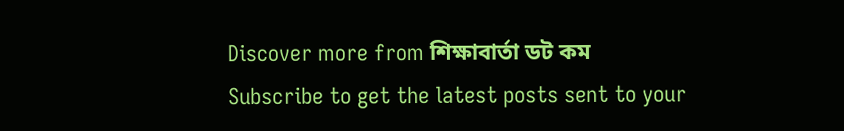Discover more from শিক্ষাবার্তা ডট কম
Subscribe to get the latest posts sent to your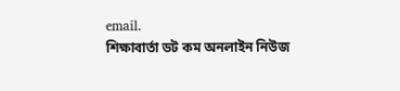email.
শিক্ষাবার্তা ডট কম অনলাইন নিউজ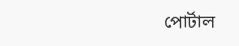পোর্টাল